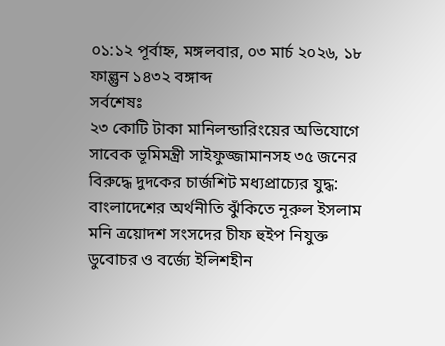০১:১২ পূর্বাহ্ন, মঙ্গলবার, ০৩ মার্চ ২০২৬, ১৮ ফাল্গুন ১৪৩২ বঙ্গাব্দ
সর্বশেষঃ
২৩ কোটি টাকা মানিলন্ডারিংয়ের অভিযোগে সাবেক ভূমিমন্ত্রী সাইফুজ্জামানসহ ৩৫ জনের বিরুদ্ধে দুদকের চার্জশিট মধ্যপ্রাচ্যের যুদ্ধ: বাংলাদেশের অর্থনীতি ঝুঁকিতে নূরুল ইসলাম মনি ত্রয়োদশ সংসদের চীফ হুইপ নিযুক্ত ডুবোচর ও বর্জ্যে ইলিশহীন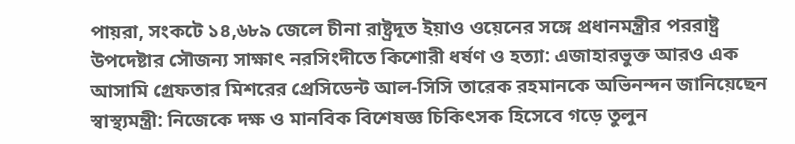পায়রা, সংকটে ১৪,৬৮৯ জেলে চীনা রাষ্ট্রদূত ইয়াও ওয়েনের সঙ্গে প্রধানমন্ত্রীর পররাষ্ট্র উপদেষ্টার সৌজন্য সাক্ষাৎ নরসিংদীতে কিশোরী ধর্ষণ ও হত্যা: এজাহারভুক্ত আরও এক আসামি গ্রেফতার মিশরের প্রেসিডেন্ট আল-সিসি তারেক রহমানকে অভিনন্দন জানিয়েছেন স্বাস্থ্যমন্ত্রী: নিজেকে দক্ষ ও মানবিক বিশেষজ্ঞ চিকিৎসক হিসেবে গড়ে তুলুন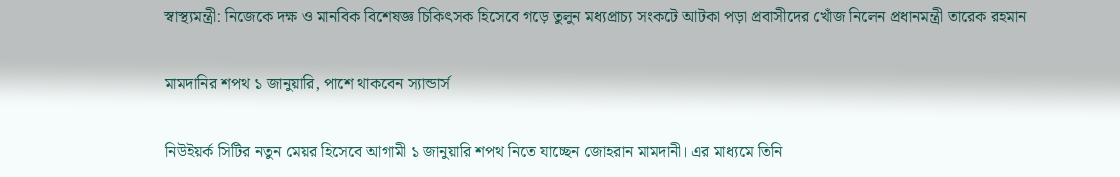স্বাস্থ্যমন্ত্রী: নিজেকে দক্ষ ও মানবিক বিশেষজ্ঞ চিকিৎসক হিসেবে গড়ে তুলুন মধ্যপ্রাচ্য সংকটে আটকা পড়া প্রবাসীদের খোঁজ নিলেন প্রধানমন্ত্রী তারেক রহমান

মামদানির শপথ ১ জানুয়ারি, পাশে থাকবেন স্যান্ডার্স

নিউইয়র্ক সিটির নতুন মেয়র হিসেবে আগামী ১ জানুয়ারি শপথ নিতে যাচ্ছেন জোহরান মামদানী। এর মাধ্যমে তিনি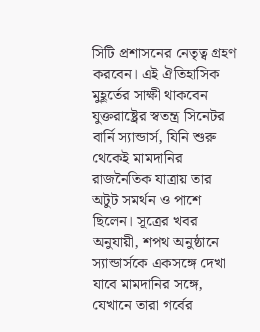সিটি প্রশাসনের নেতৃত্ব গ্রহণ করবেন। এই ঐতিহাসিক মুহূর্তের সাক্ষী থাকবেন যুক্তরাষ্ট্রের স্বতন্ত্র সিনেটর বার্নি স্যান্ডার্স, যিনি শুরু থেকেই মামদানির রাজনৈতিক যাত্রায় তার অটুট সমর্থন ও পাশে ছিলেন। সূত্রের খবর অনুযায়ী, শপথ অনুষ্ঠানে স্যান্ডার্সকে একসঙ্গে দেখা যাবে মামদানির সঙ্গে, যেখানে তারা গর্বের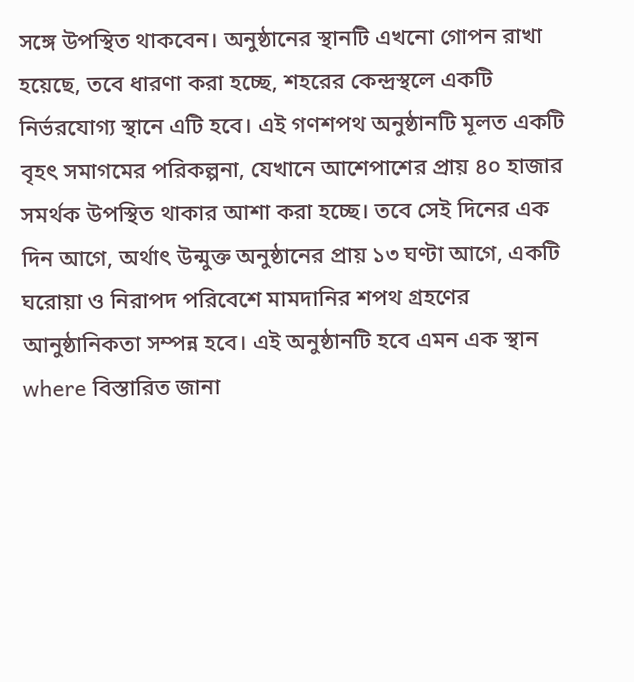সঙ্গে উপস্থিত থাকবেন। অনুষ্ঠানের স্থানটি এখনো গোপন রাখা হয়েছে, তবে ধারণা করা হচ্ছে, শহরের কেন্দ্রস্থলে একটি নির্ভরযোগ্য স্থানে এটি হবে। এই গণশপথ অনুষ্ঠানটি মূলত একটি বৃহৎ সমাগমের পরিকল্পনা, যেখানে আশেপাশের প্রায় ৪০ হাজার সমর্থক উপস্থিত থাকার আশা করা হচ্ছে। তবে সেই দিনের এক দিন আগে, অর্থাৎ উন্মুক্ত অনুষ্ঠানের প্রায় ১৩ ঘণ্টা আগে, একটি ঘরোয়া ও নিরাপদ পরিবেশে মামদানির শপথ গ্রহণের আনুষ্ঠানিকতা সম্পন্ন হবে। এই অনুষ্ঠানটি হবে এমন এক স্থান where বিস্তারিত জানা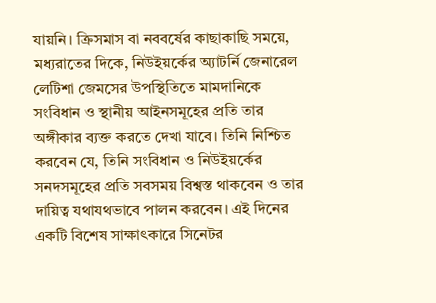যায়নি। ক্রিসমাস বা নববর্ষের কাছাকাছি সময়ে, মধ্যরাতের দিকে, নিউইয়র্কের অ্যাটর্নি জেনারেল লেটিশা জেমসের উপস্থিতিতে মামদানিকে সংবিধান ও স্থানীয় আইনসমূহের প্রতি তার অঙ্গীকার ব্যক্ত করতে দেখা যাবে। তিনি নিশ্চিত করবেন যে, তিনি সংবিধান ও নিউইয়র্কের সনদসমূহের প্রতি সবসময় বিশ্বস্ত থাকবেন ও তার দায়িত্ব যথাযথভাবে পালন করবেন। এই দিনের একটি বিশেষ সাক্ষাৎকারে সিনেটর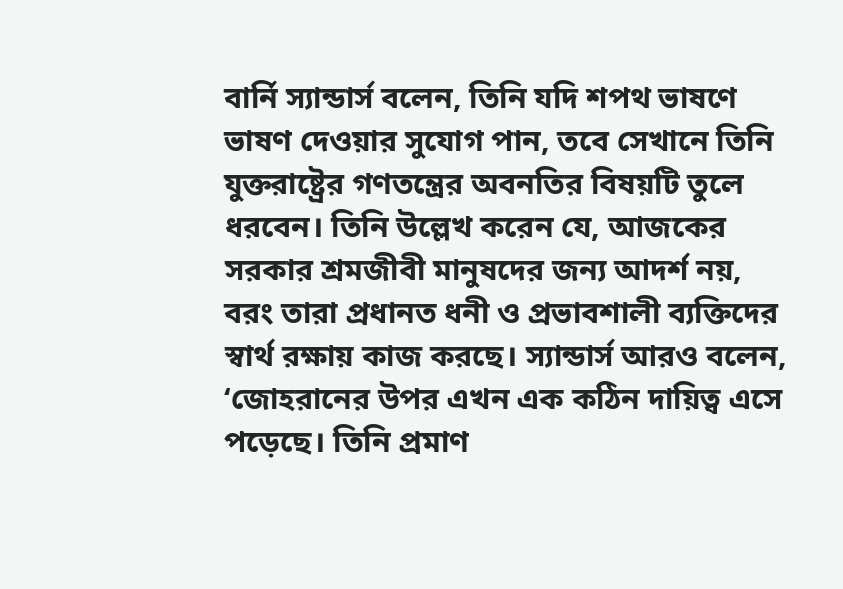বার্নি স্যান্ডার্স বলেন, তিনি যদি শপথ ভাষণে ভাষণ দেওয়ার সুযোগ পান, তবে সেখানে তিনি যুক্তরাষ্ট্রের গণতন্ত্রের অবনতির বিষয়টি তুলে ধরবেন। তিনি উল্লেখ করেন যে, আজকের সরকার শ্রমজীবী মানুষদের জন্য আদর্শ নয়, বরং তারা প্রধানত ধনী ও প্রভাবশালী ব্যক্তিদের স্বার্থ রক্ষায় কাজ করছে। স্যান্ডার্স আরও বলেন, ‘জোহরানের উপর এখন এক কঠিন দায়িত্ব এসে পড়েছে। তিনি প্রমাণ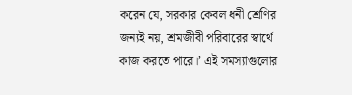করেন যে, সরকার কেবল ধনী শ্রেণির জন্যই নয়, শ্রমজীবী পরিবারের স্বার্থে কাজ করতে পারে।’ এই সমস্যাগুলোর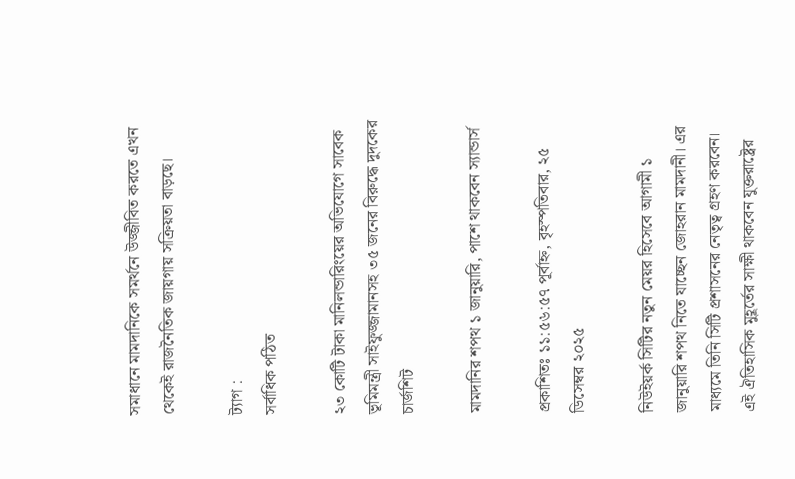সমাধানে মামদানিকে সমর্থনে উজ্জীবিত করতে এখন থেকেই রাজনৈতিক জায়গায় সক্রিয়তা বাড়ছে।

ট্যাগ :
সর্বাধিক পঠিত

২৩ কোটি টাকা মানিলন্ডারিংয়ের অভিযোগে সাবেক ভূমিমন্ত্রী সাইফুজ্জামানসহ ৩৫ জনের বিরুদ্ধে দুদকের চার্জশিট

মামদানির শপথ ১ জানুয়ারি, পাশে থাকবেন স্যান্ডার্স

প্রকাশিতঃ ১১:৫৬:৫৭ পূর্বাহ্ন, বৃহস্পতিবার, ২৫ ডিসেম্বর ২০২৫

নিউইয়র্ক সিটির নতুন মেয়র হিসেবে আগামী ১ জানুয়ারি শপথ নিতে যাচ্ছেন জোহরান মামদানী। এর মাধ্যমে তিনি সিটি প্রশাসনের নেতৃত্ব গ্রহণ করবেন। এই ঐতিহাসিক মুহূর্তের সাক্ষী থাকবেন যুক্তরাষ্ট্রের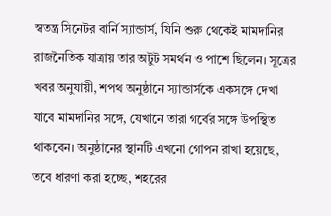স্বতন্ত্র সিনেটর বার্নি স্যান্ডার্স, যিনি শুরু থেকেই মামদানির রাজনৈতিক যাত্রায় তার অটুট সমর্থন ও পাশে ছিলেন। সূত্রের খবর অনুযায়ী, শপথ অনুষ্ঠানে স্যান্ডার্সকে একসঙ্গে দেখা যাবে মামদানির সঙ্গে, যেখানে তারা গর্বের সঙ্গে উপস্থিত থাকবেন। অনুষ্ঠানের স্থানটি এখনো গোপন রাখা হয়েছে, তবে ধারণা করা হচ্ছে, শহরের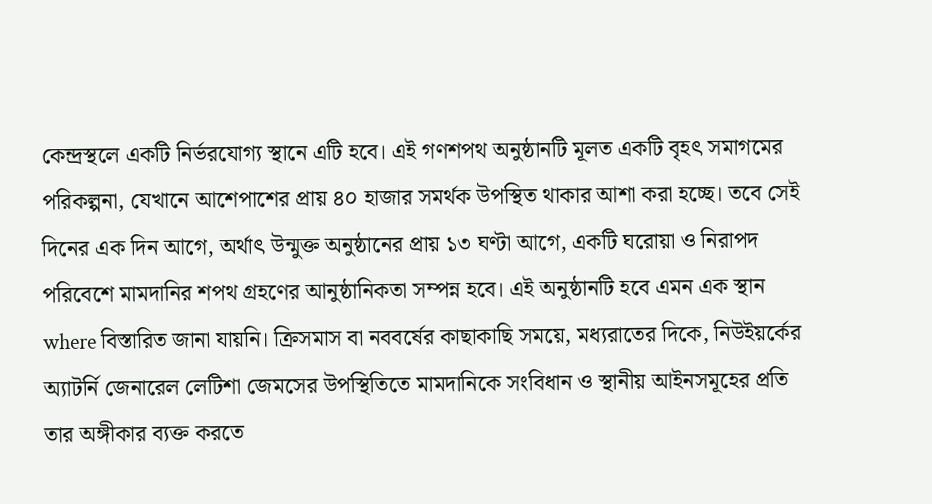কেন্দ্রস্থলে একটি নির্ভরযোগ্য স্থানে এটি হবে। এই গণশপথ অনুষ্ঠানটি মূলত একটি বৃহৎ সমাগমের পরিকল্পনা, যেখানে আশেপাশের প্রায় ৪০ হাজার সমর্থক উপস্থিত থাকার আশা করা হচ্ছে। তবে সেই দিনের এক দিন আগে, অর্থাৎ উন্মুক্ত অনুষ্ঠানের প্রায় ১৩ ঘণ্টা আগে, একটি ঘরোয়া ও নিরাপদ পরিবেশে মামদানির শপথ গ্রহণের আনুষ্ঠানিকতা সম্পন্ন হবে। এই অনুষ্ঠানটি হবে এমন এক স্থান where বিস্তারিত জানা যায়নি। ক্রিসমাস বা নববর্ষের কাছাকাছি সময়ে, মধ্যরাতের দিকে, নিউইয়র্কের অ্যাটর্নি জেনারেল লেটিশা জেমসের উপস্থিতিতে মামদানিকে সংবিধান ও স্থানীয় আইনসমূহের প্রতি তার অঙ্গীকার ব্যক্ত করতে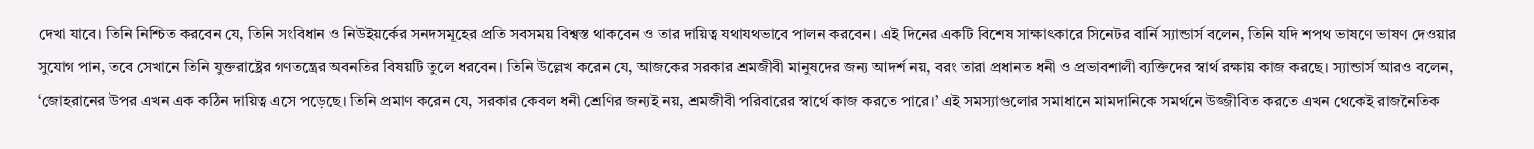দেখা যাবে। তিনি নিশ্চিত করবেন যে, তিনি সংবিধান ও নিউইয়র্কের সনদসমূহের প্রতি সবসময় বিশ্বস্ত থাকবেন ও তার দায়িত্ব যথাযথভাবে পালন করবেন। এই দিনের একটি বিশেষ সাক্ষাৎকারে সিনেটর বার্নি স্যান্ডার্স বলেন, তিনি যদি শপথ ভাষণে ভাষণ দেওয়ার সুযোগ পান, তবে সেখানে তিনি যুক্তরাষ্ট্রের গণতন্ত্রের অবনতির বিষয়টি তুলে ধরবেন। তিনি উল্লেখ করেন যে, আজকের সরকার শ্রমজীবী মানুষদের জন্য আদর্শ নয়, বরং তারা প্রধানত ধনী ও প্রভাবশালী ব্যক্তিদের স্বার্থ রক্ষায় কাজ করছে। স্যান্ডার্স আরও বলেন, ‘জোহরানের উপর এখন এক কঠিন দায়িত্ব এসে পড়েছে। তিনি প্রমাণ করেন যে, সরকার কেবল ধনী শ্রেণির জন্যই নয়, শ্রমজীবী পরিবারের স্বার্থে কাজ করতে পারে।’ এই সমস্যাগুলোর সমাধানে মামদানিকে সমর্থনে উজ্জীবিত করতে এখন থেকেই রাজনৈতিক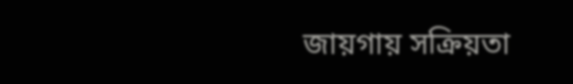জায়গায় সক্রিয়তা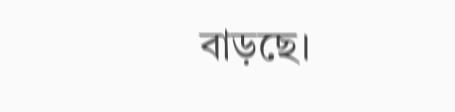বাড়ছে।